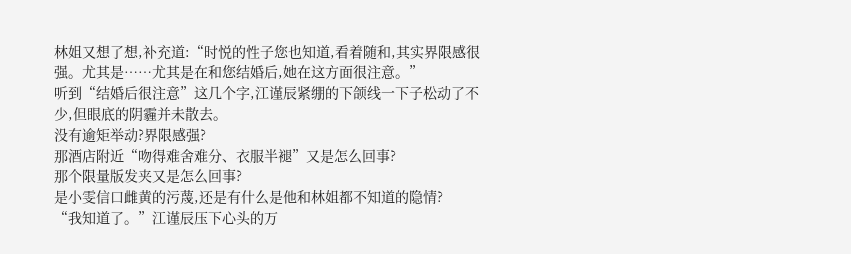林姐又想了想,补充道:“时悦的性子您也知道,看着随和,其实界限感很强。尤其是……尤其是在和您结婚后,她在这方面很注意。”
听到“结婚后很注意”这几个字,江谨辰紧绷的下颌线一下子松动了不少,但眼底的阴霾并未散去。
没有逾矩举动?界限感强?
那酒店附近“吻得难舍难分、衣服半褪”又是怎么回事?
那个限量版发夹又是怎么回事?
是小雯信口雌黄的污蔑,还是有什么是他和林姐都不知道的隐情?
“我知道了。”江谨辰压下心头的万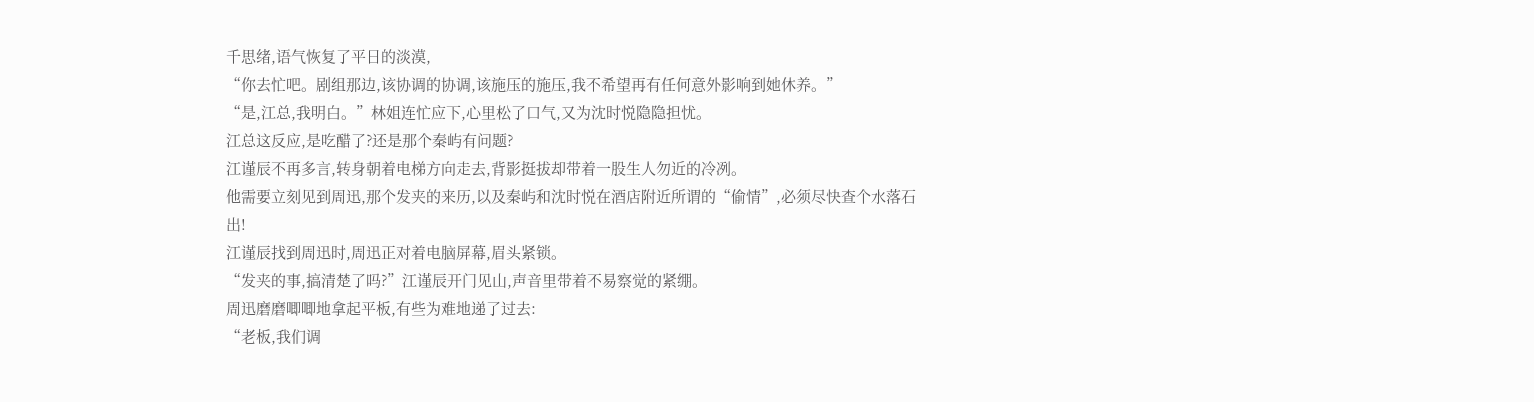千思绪,语气恢复了平日的淡漠,
“你去忙吧。剧组那边,该协调的协调,该施压的施压,我不希望再有任何意外影响到她休养。”
“是,江总,我明白。”林姐连忙应下,心里松了口气,又为沈时悦隐隐担忧。
江总这反应,是吃醋了?还是那个秦屿有问题?
江谨辰不再多言,转身朝着电梯方向走去,背影挺拔却带着一股生人勿近的冷冽。
他需要立刻见到周迅,那个发夹的来历,以及秦屿和沈时悦在酒店附近所谓的“偷情”,必须尽快查个水落石出!
江谨辰找到周迅时,周迅正对着电脑屏幕,眉头紧锁。
“发夹的事,搞清楚了吗?”江谨辰开门见山,声音里带着不易察觉的紧绷。
周迅磨磨唧唧地拿起平板,有些为难地递了过去:
“老板,我们调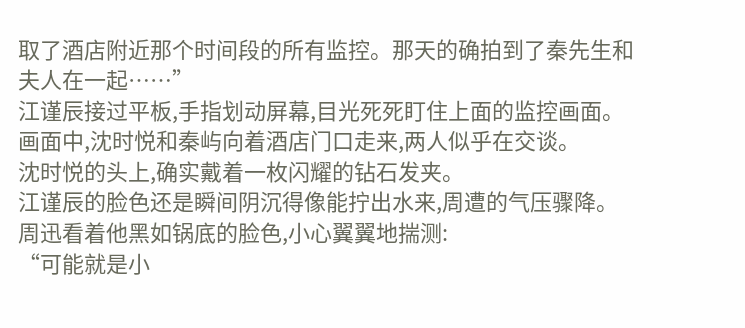取了酒店附近那个时间段的所有监控。那天的确拍到了秦先生和夫人在一起……”
江谨辰接过平板,手指划动屏幕,目光死死盯住上面的监控画面。
画面中,沈时悦和秦屿向着酒店门口走来,两人似乎在交谈。
沈时悦的头上,确实戴着一枚闪耀的钻石发夹。
江谨辰的脸色还是瞬间阴沉得像能拧出水来,周遭的气压骤降。
周迅看着他黑如锅底的脸色,小心翼翼地揣测:
“可能就是小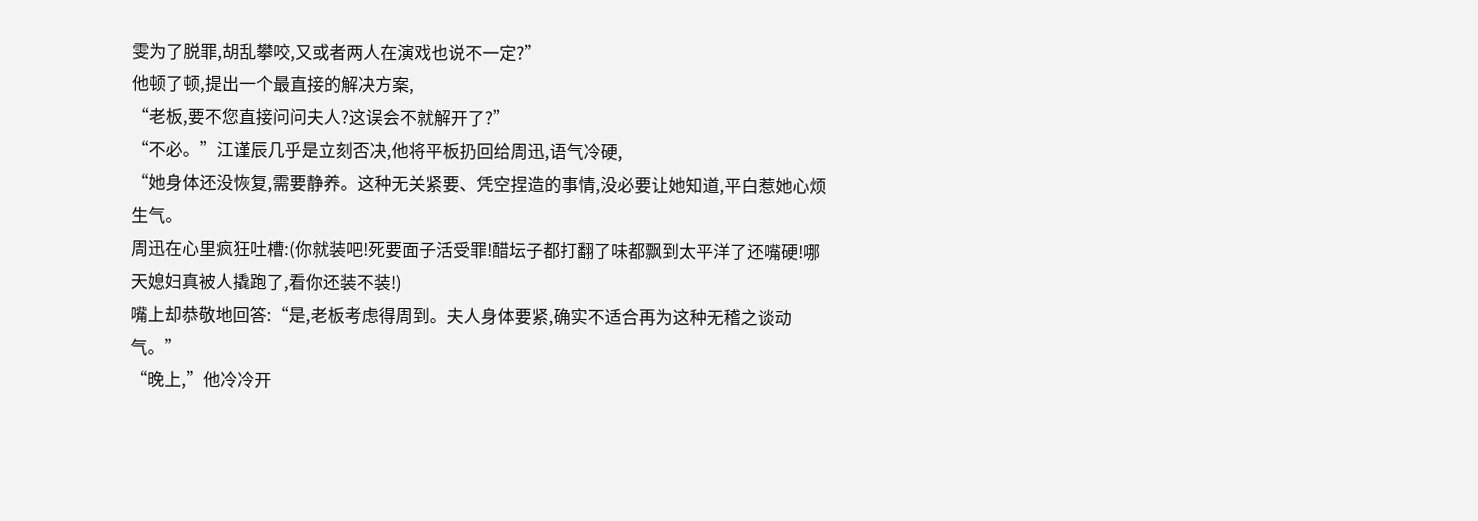雯为了脱罪,胡乱攀咬,又或者两人在演戏也说不一定?”
他顿了顿,提出一个最直接的解决方案,
“老板,要不您直接问问夫人?这误会不就解开了?”
“不必。”江谨辰几乎是立刻否决,他将平板扔回给周迅,语气冷硬,
“她身体还没恢复,需要静养。这种无关紧要、凭空捏造的事情,没必要让她知道,平白惹她心烦生气。
周迅在心里疯狂吐槽:(你就装吧!死要面子活受罪!醋坛子都打翻了味都飘到太平洋了还嘴硬!哪天媳妇真被人撬跑了,看你还装不装!)
嘴上却恭敬地回答:“是,老板考虑得周到。夫人身体要紧,确实不适合再为这种无稽之谈动气。”
“晚上,”他冷冷开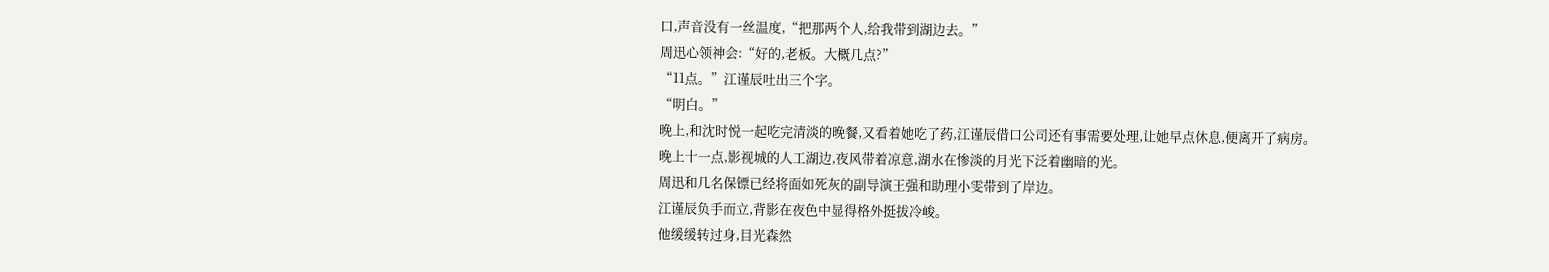口,声音没有一丝温度,“把那两个人,给我带到湖边去。”
周迅心领神会:“好的,老板。大概几点?”
“11点。”江谨辰吐出三个字。
“明白。”
晚上,和沈时悦一起吃完清淡的晚餐,又看着她吃了药,江谨辰借口公司还有事需要处理,让她早点休息,便离开了病房。
晚上十一点,影视城的人工湖边,夜风带着凉意,湖水在惨淡的月光下泛着幽暗的光。
周迅和几名保镖已经将面如死灰的副导演王强和助理小雯带到了岸边。
江谨辰负手而立,背影在夜色中显得格外挺拔冷峻。
他缓缓转过身,目光森然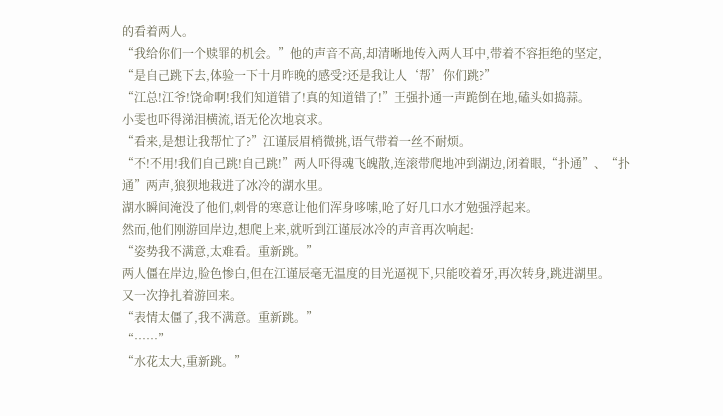的看着两人。
“我给你们一个赎罪的机会。”他的声音不高,却清晰地传入两人耳中,带着不容拒绝的坚定,
“是自己跳下去,体验一下十月昨晚的感受?还是我让人‘帮’你们跳?”
“江总!江爷!饶命啊!我们知道错了!真的知道错了!”王强扑通一声跪倒在地,磕头如捣蒜。
小雯也吓得涕泪横流,语无伦次地哀求。
“看来,是想让我帮忙了?”江谨辰眉梢微挑,语气带着一丝不耐烦。
“不!不用!我们自己跳!自己跳!”两人吓得魂飞魄散,连滚带爬地冲到湖边,闭着眼,“扑通”、“扑通”两声,狼狈地栽进了冰冷的湖水里。
湖水瞬间淹没了他们,刺骨的寒意让他们浑身哆嗦,呛了好几口水才勉强浮起来。
然而,他们刚游回岸边,想爬上来,就听到江谨辰冰冷的声音再次响起:
“姿势我不满意,太难看。重新跳。”
两人僵在岸边,脸色惨白,但在江谨辰毫无温度的目光逼视下,只能咬着牙,再次转身,跳进湖里。
又一次挣扎着游回来。
“表情太僵了,我不满意。重新跳。”
“……”
“水花太大,重新跳。”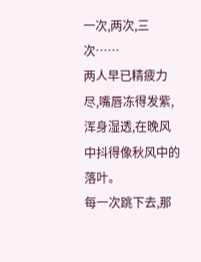一次,两次,三次……
两人早已精疲力尽,嘴唇冻得发紫,浑身湿透,在晚风中抖得像秋风中的落叶。
每一次跳下去,那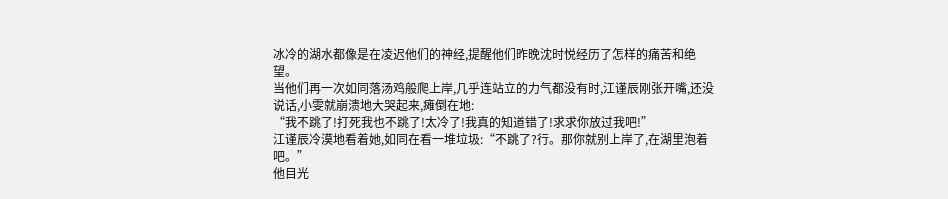冰冷的湖水都像是在凌迟他们的神经,提醒他们昨晚沈时悦经历了怎样的痛苦和绝望。
当他们再一次如同落汤鸡般爬上岸,几乎连站立的力气都没有时,江谨辰刚张开嘴,还没说话,小雯就崩溃地大哭起来,瘫倒在地:
“我不跳了!打死我也不跳了!太冷了!我真的知道错了!求求你放过我吧!”
江谨辰冷漠地看着她,如同在看一堆垃圾:“不跳了?行。那你就别上岸了,在湖里泡着吧。”
他目光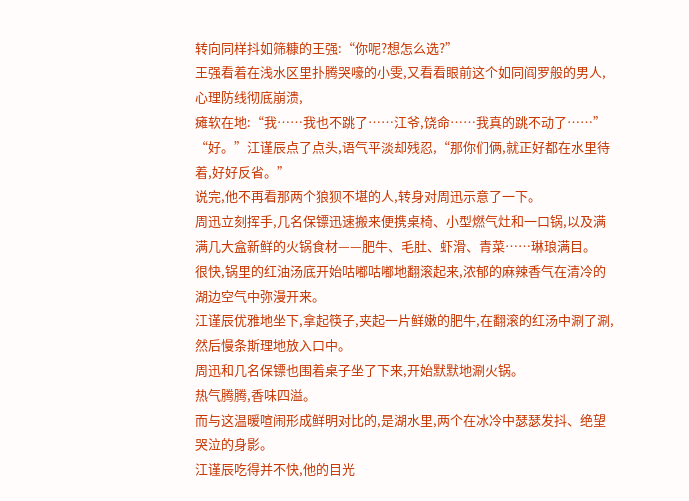转向同样抖如筛糠的王强:“你呢?想怎么选?”
王强看着在浅水区里扑腾哭嚎的小雯,又看看眼前这个如同阎罗般的男人,心理防线彻底崩溃,
瘫软在地:“我……我也不跳了……江爷,饶命……我真的跳不动了……”
“好。”江谨辰点了点头,语气平淡却残忍,“那你们俩,就正好都在水里待着,好好反省。”
说完,他不再看那两个狼狈不堪的人,转身对周迅示意了一下。
周迅立刻挥手,几名保镖迅速搬来便携桌椅、小型燃气灶和一口锅,以及满满几大盒新鲜的火锅食材——肥牛、毛肚、虾滑、青菜……琳琅满目。
很快,锅里的红油汤底开始咕嘟咕嘟地翻滚起来,浓郁的麻辣香气在清冷的湖边空气中弥漫开来。
江谨辰优雅地坐下,拿起筷子,夹起一片鲜嫩的肥牛,在翻滚的红汤中涮了涮,然后慢条斯理地放入口中。
周迅和几名保镖也围着桌子坐了下来,开始默默地涮火锅。
热气腾腾,香味四溢。
而与这温暖喧闹形成鲜明对比的,是湖水里,两个在冰冷中瑟瑟发抖、绝望哭泣的身影。
江谨辰吃得并不快,他的目光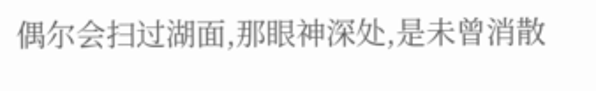偶尔会扫过湖面,那眼神深处,是未曾消散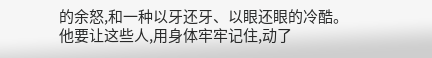的余怒,和一种以牙还牙、以眼还眼的冷酷。
他要让这些人,用身体牢牢记住,动了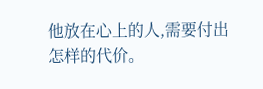他放在心上的人,需要付出怎样的代价。